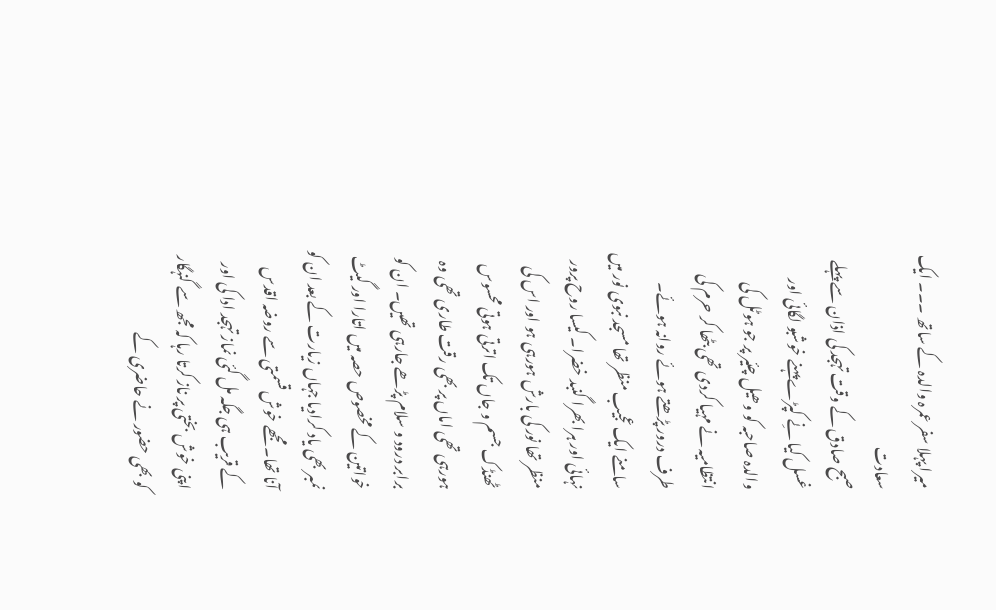میرا پہلا سفر عمرہ والدہ کے ساتھ ۔۔۔ ایک سعادت
صبح صادق کے وقت تہجد کی اذان سے پہلے غسل کیا نِے کپڑے پہنے خوشبو لگائی اور والدہ صاحبہ کو وھیل چئیر پر جو ہوٹل کی انتظامیہ نے مہیا کردی تھی بٹھا کر حرم کی طرف درور پڑھتے ہوئے روانہ ہوئے۔ سامنے ایک عجیب منظر تھا مسجد نبوی نور میں نہائی اور ہرا بھرا گنبد خضرا۔ کیسا روح پرور منظر تھا نور کی بارش ہورہی ہو اور اس کی ٹھنڈک جسم و جاں تک اترتی ہوتی محسوس ہورہی تھی اماں پر بھی رقت طاری تھی وہ برابر درود و سلام پڑھے جارہی تھیں۔ ان کو خواتین کے مخصوص حصہ میں اتارا اور گیٹ نمبر بھی یاد کرادیا جہاں زیارت کے بعد ان کو آنا تھا۔ مجھے خوش قسمتی سے روضہ اقدس کے قریب ہی جگہ مل گئی نماز تہجد ادا کی اور اپنی خوش بختی پر ناز کرتا رہا کہ مجھ سے گنہگار کو بھی حضور نے حاضری کے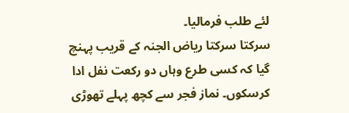لئے طلب فرمالیا۔
سرکتا سرکتا ریاض الجنہ کے قریب پہنچ گیا کہ کسی طرع وہاں دو رکعت نفل ادا کرسکوں۔ نماز فجر سے کچھ پہلے تھوڑی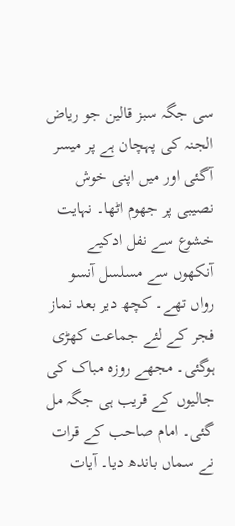سی جگہ سبز قالین جو ریاض الجنہ کی پہچان ہے پر میسر آگئی اور میں اپنی خوش نصیبی پر جھوم اٹھا۔ نہایت خشوع سے نفل ادکیے آنکھوں سے مسلسل آنسو رواں تھے۔ کچھ دیر بعد نماز فجر کے لئے جماعت کھڑی ہوگئی۔ مجھے روزہ مباک کی جالیوں کے قریب ہی جگہ مل گئی۔ امام صاحب کے قرات نے سماں باندھ دیا۔ آیات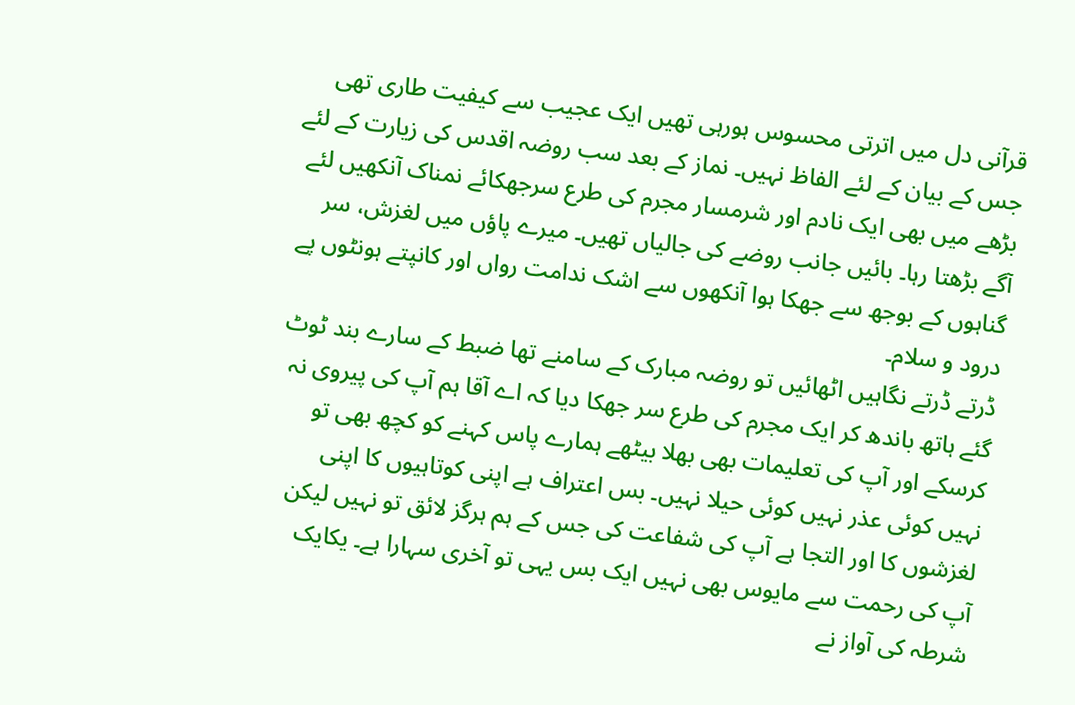قرآنی دل میں اترتی محسوس ہورہی تھیں ایک عجیب سے کیفیت طاری تھی جس کے بیان کے لئے الفاظ نہیں۔ نماز کے بعد سب روضہ اقدس کی زیارت کے لئے بڑھے میں بھی ایک نادم اور شرمسار مجرم کی طرع سرجھکائے نمناک آنکھیں لئے آگے بڑھتا رہا۔ بائیں جانب روضے کی جالیاں تھیں۔ میرے پاؤں میں لغزش، سر گناہوں کے بوجھ سے جھکا ہوا آنکھوں سے اشک ندامت رواں اور کانپتے ہونٹوں پے درود و سلام۔
ڈرتے ڈرتے نگاہیں اٹھائیں تو روضہ مبارک کے سامنے تھا ضبط کے سارے بند ٹوٹ گئے ہاتھ باندھ کر ایک مجرم کی طرع سر جھکا دیا کہ اے آقا ہم آپ کی پیروی نہ کرسکے اور آپ کی تعلیمات بھی بھلا بیٹھے ہمارے پاس کہنے کو کچھ بھی تو نہیں کوئی عذر نہیں کوئی حیلا نہیں۔ بس اعتراف ہے اپنی کوتاہیوں کا اپنی لغزشوں کا اور التجا ہے آپ کی شفاعت کی جس کے ہم ہرگز لائق تو نہیں لیکن آپ کی رحمت سے مایوس بھی نہیں ایک بس یہی تو آخری سہارا ہے۔ یکایک شرطہ کی آواز نے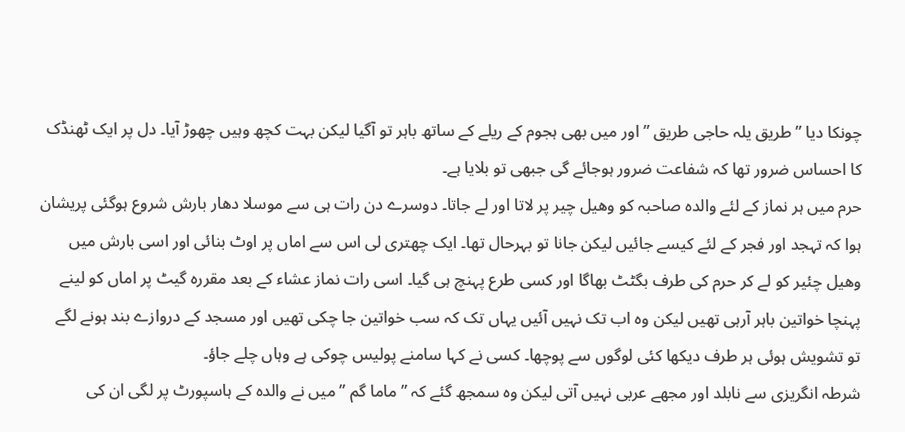چونکا دیا ” طریق یلہ حاجی طریق ” اور میں بھی ہجوم کے ریلے کے ساتھ باہر تو آگیا لیکن بہت کچھ وہیں چھوڑ آیا۔ دل پر ایک ٹھنڈک کا احساس ضرور تھا کہ شفاعت ضرور ہوجائے گی جبھی تو بلایا ہے۔
حرم میں ہر نماز کے لئے والدہ صاحبہ کو وھیل چیر پر لاتا اور لے جاتا۔ دوسرے دن رات ہی سے موسلا دھار بارش شروع ہوگئی پریشان ہوا کہ تہجد اور فجر کے لئے کیسے جائیں لیکن جانا تو بہرحال تھا۔ ایک چھتری لی اس سے اماں پر اوٹ بنائی اور اسی بارش میں وھیل چئیر کو لے کر حرم کی طرف بگٹٹ بھاگا اور کسی طرع پہنچ ہی گیا۔ اسی رات نماز عشاء کے بعد مقررہ گیٹ پر اماں کو لینے پہنچا خواتین باہر آرہی تھیں لیکن وہ اب تک نہیں آئیں یہاں تک کہ سب خواتین جا چکی تھیں اور مسجد کے دروازے بند ہونے لگے تو تشویش ہوئی ہر طرف دیکھا کئی لوگوں سے پوچھا۔ کسی نے کہا سامنے پولیس چوکی ہے وہاں چلے جاؤ۔
شرطہ انگریزی سے نابلد اور مجھے عربی نہیں آتی لیکن وہ سمجھ گئے کہ ” ماما گم ” میں نے والدہ کے ہاسپورٹ پر لگی ان کی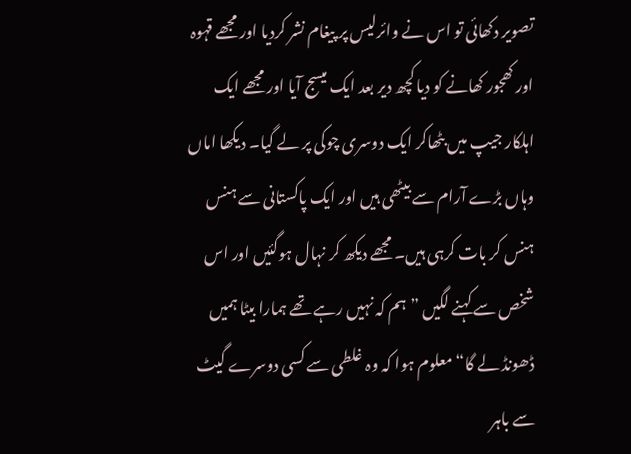تصویر دکھائی تو اس نے وائرلیس پر پیغام نشر کردیا اور مجھے قہوہ اور کھجور کھانے کو دیا کچھ دیر بعد ایک میسج آیا اور مجھے ایک اہلکار جیپ میں بٹھاکر ایک دوسری چوکی پر لے گیا۔ دیکھا اماں وہاں بڑے آرام سے بیٹھی ہیں اور ایک پاکستانی سے ہنس ہنس کر بات کرہی ہیں۔ مجھے دیکھ کر نہال ہوگئیں اور اس شخص سے کہنے لگیں ” ہم کہ نہیں رہے تھے ہمارا بیٹا ہمیں ڈھونڈ لے گا“ معلوم ہوا کہ وہ غلطی سے کسی دوسرے گیٹ سے باہر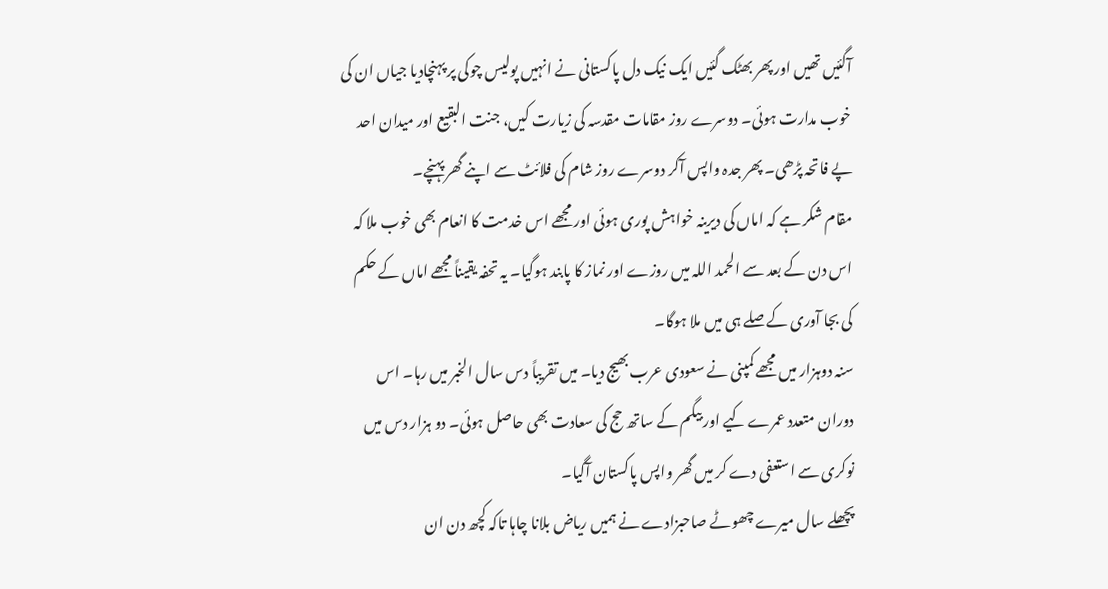آگئیں تھیں اور پھر بھٹک گئیں ایک نیک دل پاکستانی نے انہیں پولیس چوکی پر پہنچادیا جیاں ان کی خوب مدارت ہوئی۔ دوسرے روز مقامات مقدسہ کی زیارت کیں، جنت البقیع اور میدان احد پے فاتحہ پڑھی۔ پھر جدہ واپس آکر دوسرے روز شام کی فلائٹ سے اپنے گھر پہنچے۔
مقام شکر ہے کہ اماں کی دیرینہ خواہش پوری ہوئی اور مجھے اس خدمت کا انعام بھی خوب ملا کہ اس دن کے بعد سے الحمد اللہ میں روزے اور نماز کا پابند ہوگیا۔ یہ تحفہ یقیناً مجھے اماں کے حکم کی بجا آوری کے صلے ہی میں ملا ہوگا۔
سنہ دوہزار میں مجھے کمپنی نے سعودی عرب بھیج دیا۔ میں تقریباً دس سال الخبر میں رہا۔ اس دوران متعدد عمرے کیے اور بیگم کے ساتھ حج کی سعادت بھی حاصل ہوئی۔ دو ہزار دس میں نوکری سے استعفی دے کر میں گھر واپس پاکستان آگیا۔
پچھلے سال میرے چھوٹے صاحبزادے نے ہمیں ریاض بلانا چاہا تاکہ کچھ دن ان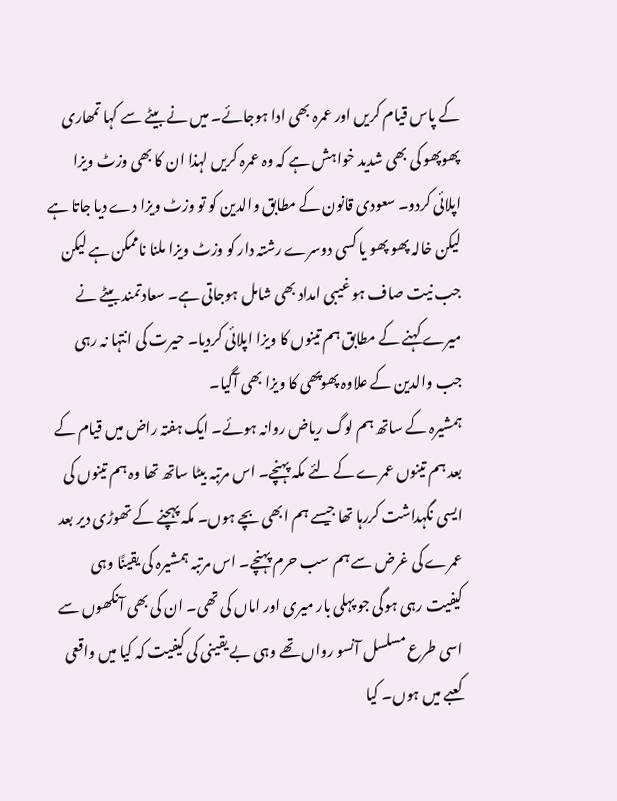کے پاس قیام کریں اور عمرہ بھی ادا ہوجائے۔ میں نے بیٹے سے کہا تمھاری پھوپھو کی بھی شدید خواہش ہے کہ وہ عمرہ کریں لہذا ان کا بھی وزٹ ویزا اپلائی کردو۔ سعودی قانون کے مطابق والدین کو تو وزٹ ویزا دے دیا جاتا ہے لیکن خالہ پھو پھو یا کسی دوسرے رشتہ دار کو وزٹ ویزا ملنا ناممکن ہے لیکن جب نیت صاف ہو غیبی امداد بھی شامل ہوجاتی ہے۔ سعادتمند بیٹے نے میرے کہنے کے مطابق ہم تینوں کا ویزا اپلائی کردیا۔ حیرت کی انتہا نہ رہی جب والدین کے علاوہ پھوپھی کا ویزا بھی آگیا۔
ہمشیرہ کے ساتھ ہم لوگ ریاض روانہ ہوئے۔ ایک ہفتہ راض میں قیام کے بعد ہم تینوں عمرے کے لئے مکہ پہنچے۔ اس مرتبہ بیٹا ساتھ تھا وہ ہم تینوں کی ایسی نگہداشت کررہا تھا جیسے ہم ابھی بچے ہوں۔ مکہ پہچنے کے تھوڑی دیر بعد عمرے کی غرض سے ہم سب حرم پہنچے۔ اس مرتبہ ہمشیرہ کی یقینًا وہی کیفیت رہی ہوگی جو پہلی بار میری اور اماں کی تھی۔ ان کی بھی آنکھوں سے اسی طرع مسلسل آنسو رواں تھے وہی بے یقینی کی کیفیت کہ کیا میں واقعی کعبے میں ہوں۔ کیا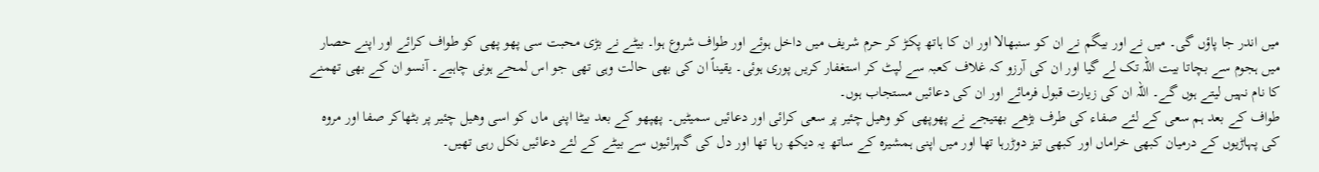میں اندر جا پاؤں گی۔ میں نے اور بیگم نے ان کو سنبھالا اور ان کا ہاتھ پکڑ کر حرم شریف میں داخل ہوئے اور طواف شروع ہوا۔ بیٹے نے بڑی محبت سی پھو پھی کو طواف کرائے اور اپنے حصار میں ہجوم سے بچاتا بیت اللہ تک لے گیا اور ان کی آرزو کہ غلاف کعبہ سے لپٹ کر استغفار کریں پوری ہوئی۔ یقیناً ان کی بھی حالت وہی تھی جو اس لمحے ہونی چاہیے۔ آنسو ان کے بھی تھمنے کا نام نہیں لیتے ہوں گے۔ اللہ ان کی زیارت قبول فرمائے اور ان کی دعائیں مستجاب ہوں۔
طواف کے بعد ہم سعی کے لئے صفاء کی طرف بڑھے بھتیجے نے پھوپھی کو وھیل چئیر پر سعی کرائی اور دعائیں سمیٹیں۔ پھپھو کے بعد بیٹا اپنی ماں کو اسی وھیل چئیر پر بٹھاکر صفا اور مروہ کی پہاڑیوں کے درمیان کبھی خراماں اور کبھی تیز دوڑرہا تھا اور میں اپنی ہمشیرہ کے ساتھ یہ دیکھ رہا تھا اور دل کی گہرائیوں سے بیٹے کے لئے دعائیں نکل رہی تھیں۔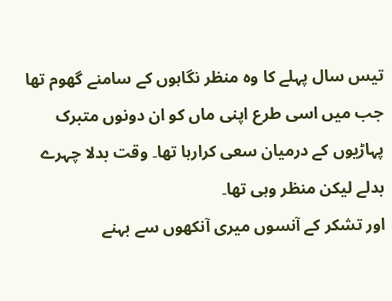تیس سال پہلے کا وہ منظر نگاہوں کے سامنے گھوم تھا جب میں اسی طرع اپنی ماں کو ان دونوں متبرک پہاڑیوں کے درمیان سعی کرارہا تھا۔ وقت بدلا چہرے بدلے لیکن منظر وہی تھا۔
اور تشکر کے آنسوں میری آنکھوں سے بہنے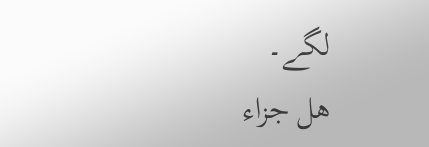لگے۔
ھل جزاء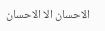الاحسان الا الاحسان